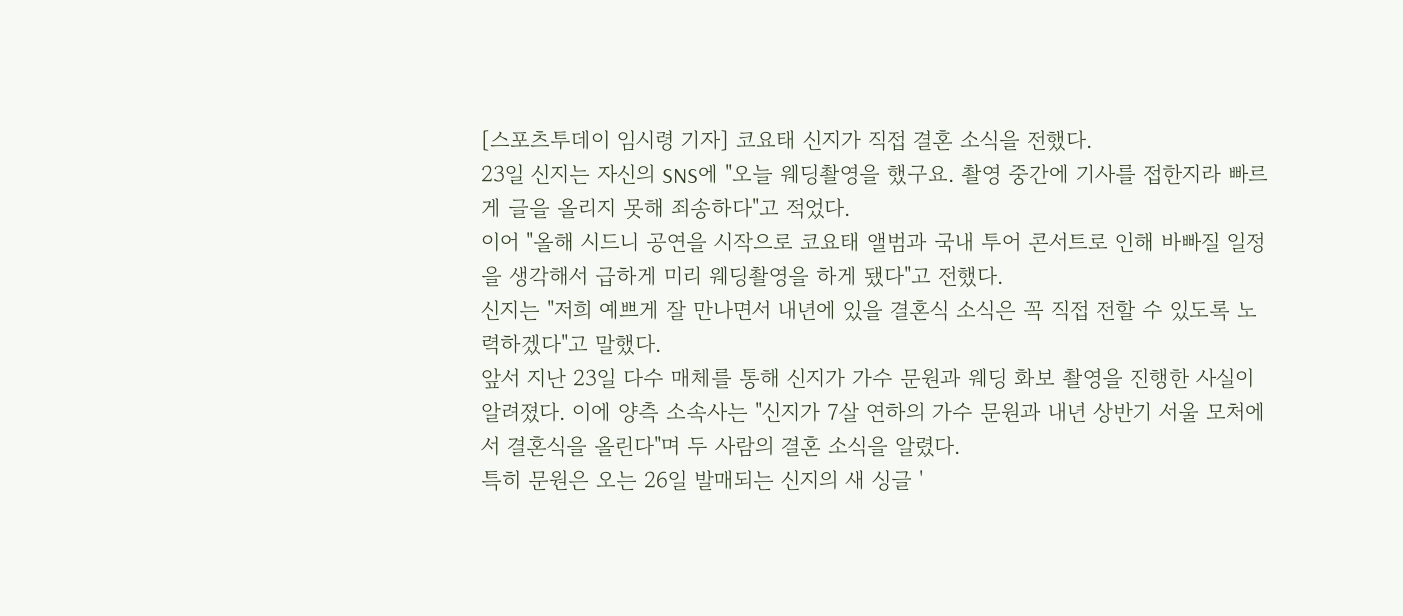[스포츠투데이 임시령 기자] 코요태 신지가 직접 결혼 소식을 전했다.
23일 신지는 자신의 SNS에 "오늘 웨딩촬영을 했구요. 촬영 중간에 기사를 접한지라 빠르게 글을 올리지 못해 죄송하다"고 적었다.
이어 "올해 시드니 공연을 시작으로 코요태 앨범과 국내 투어 콘서트로 인해 바빠질 일정을 생각해서 급하게 미리 웨딩촬영을 하게 됐다"고 전했다.
신지는 "저희 예쁘게 잘 만나면서 내년에 있을 결혼식 소식은 꼭 직접 전할 수 있도록 노력하겠다"고 말했다.
앞서 지난 23일 다수 매체를 통해 신지가 가수 문원과 웨딩 화보 촬영을 진행한 사실이 알려졌다. 이에 양측 소속사는 "신지가 7살 연하의 가수 문원과 내년 상반기 서울 모처에서 결혼식을 올린다"며 두 사람의 결혼 소식을 알렸다.
특히 문원은 오는 26일 발매되는 신지의 새 싱글 '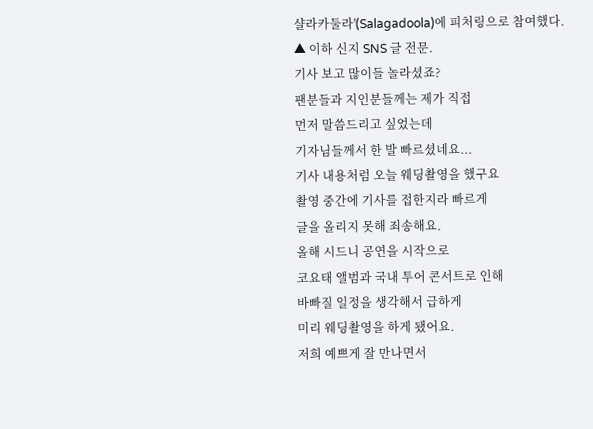샬라카둘라'(Salagadoola)에 피처링으로 참여했다.
▲ 이하 신지 SNS 글 전문.
기사 보고 많이들 놀라셨죠?
팬분들과 지인분들께는 제가 직접
먼저 말씀드리고 싶었는데
기자님들께서 한 발 빠르셨네요...
기사 내용처럼 오늘 웨딩촬영을 했구요
촬영 중간에 기사를 접한지라 빠르게
글을 올리지 못해 죄송해요.
올해 시드니 공연을 시작으로
코요태 앨범과 국내 투어 콘서트로 인해
바빠질 일정을 생각해서 급하게
미리 웨딩촬영을 하게 됐어요.
저희 예쁘게 잘 만나면서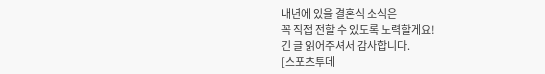내년에 있을 결혼식 소식은
꼭 직접 전할 수 있도록 노력할게요!
긴 글 읽어주셔서 감사합니다.
[스포츠투데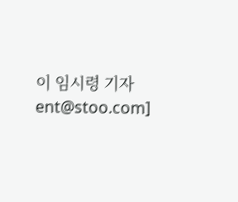이 임시령 기자 ent@stoo.com]